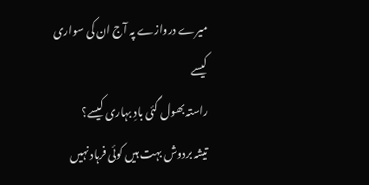میرے دروازے پہ آج ان کی سواری کیسے
راستہ بھول گئی بادِ بہاری کیسے؟
تیشہ بردوش بہت ہیں کوئی فرہاد نہیں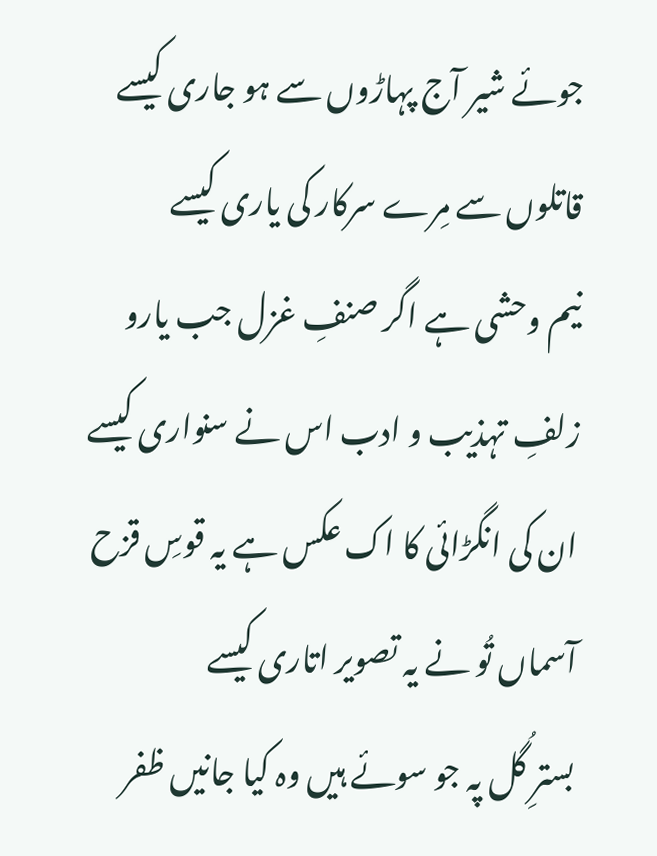جوئے شیر آج پہاڑوں سے ہو جاری کیسے
قاتلوں سے مِرے سرکار کی یاری کیسے
نیم وحشی ہے اگر صنفِ غزل جب یارو
زلفِ تہذیب و ادب اس نے سنواری کیسے
ان کی انگڑائی کا اک عکس ہے یہ قوسِ قزح
آسماں تُو نے یہ تصویر اتاری کیسے
بسترِ گُل پہ جو سوئے ہیں وہ کیا جانیں ظفر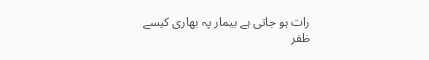رات ہو جاتی ہے بیمار پہ بھاری کیسے
ظفر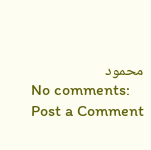محمود
No comments:
Post a Comment